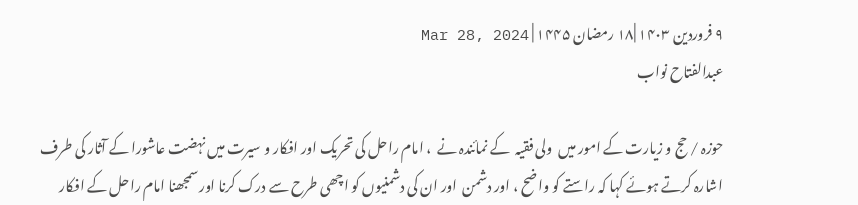۹ فروردین ۱۴۰۳ |۱۸ رمضان ۱۴۴۵ | Mar 28, 2024
عبدالفتاح نواب

حوزہ / حج و زیارت کے امور میں  ولی فقیہ  کے نمائندہ نے  ، امام راحل کی تحریک اور افکار و سیرت میں نہضت عاشورا کے آثار کی طرف اشارہ کرتے ہوئے کہا کہ راستے کو واضح ، اور دشمن  اور ان کی دشمنیوں کو اچھی طرح سے درک کرنا اور سمجھنا امام راحل کے افکار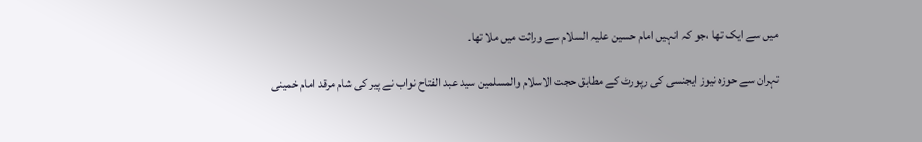میں سے ایک تھا ،جو کہ انہیں امام حسین علیہ السلام سے وراثت میں ملا تھا۔

تہران سے حوزہ نیوز ایجنسی کی رپورٹ کے مطابق حجت الاسلام والمسلمین سید عبد الفتاح نواب نے پیر کی شام مرقد امام خمینی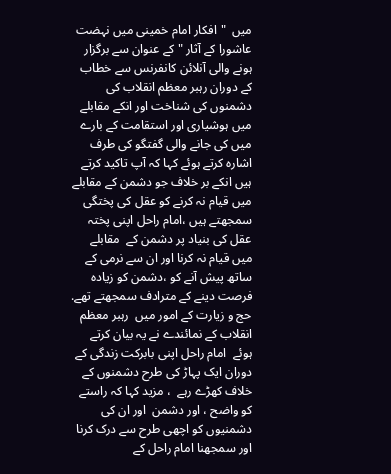میں  "افکار امام خمینی میں نہضت عاشورا کے آثار " کے عنوان سے برگزار ہونے والی آنلائن کانفرنس سے خطاب کے دوران رہبر معظم انقلاب کی دشمنوں کی شناخت اور انکے مقابلے میں ہوشیاری اور استقامت کے بارے میں کی جانے والی گفتگو کی طرف اشارہ کرتے ہوئے کہا کہ آپ تاکید کرتے ہیں انکے بر خلاف جو دشمن کے مقابلے میں قیام نہ کرنے کو عقل کی پختگی سمجھتے ہیں ،امام راحل اپنی پختہ عقل کی بنیاد پر دشمن کے  مقابلے میں قیام نہ کرنا اور ان سے نرمی کے ساتھ پیش آنے کو ،دشمن کو زیادہ فرصت دینے کے مترادف سمجھتے تھے.
حج و زیارت کے امور میں  رہبر معظم انقلاب کے نمائندے نے یہ بیان کرتے ہوئے  امام راحل اپنی بابرکت زندگی کے دوران ایک پہاڑ کی طرح دشمنوں کے خلاف کھڑے رہے  ، مزید کہا کہ راستے کو واضح ، اور دشمن  اور ان کی دشمنیوں کو اچھی طرح سے درک کرنا اور سمجھنا امام راحل کے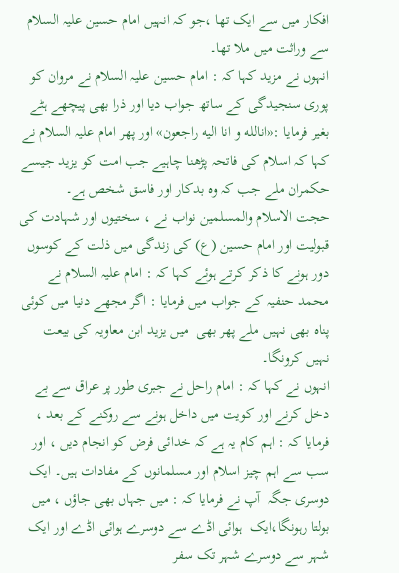افکار میں سے ایک تھا ،جو کہ انہیں امام حسین علیہ السلام سے وراثت میں ملا تھا۔
انہوں نے مزید کہا کہ : امام حسین علیہ السلام نے مروان کو پوری سنجیدگی کے ساتھ جواب دیا اور ذرا بھی پیچھے ہٹے بغیر فرمایا :«انالله و انا الیه راجعون» اور پھر امام علیہ السلام نے کہا کہ اسلام کی فاتحہ پڑھنا چاہیے جب امت کو یزید جیسے حکمران ملے جب کہ وہ بدکار اور فاسق شخص ہے۔
حجت الاسلام والمسلمین نواب نے ، سختیوں اور شہادت کی قبولیت اور امام حسین (ع) کی زندگی میں ذلت کے کوسوں دور ہونے کا ذکر کرتے ہوئے کہا کہ : امام علیہ السلام نے محمد حنفیہ کے جواب میں فرمایا : اگر مجھے دنیا میں کوئی پناہ بھی نہیں ملے پھر بھی  میں یزید ابن معاویہ کی بیعت نہیں کرونگا۔
انہوں نے کہا کہ : امام راحل نے جبری طور پر عراق سے بے دخل کرنے اور کویت میں داخل ہونے سے روکنے کے بعد ، فرمایا کہ : اہم کام یہ ہے کہ خدائی فرض کو انجام دیں ، اور سب سے اہم چیز اسلام اور مسلمانوں کے مفادات ہیں۔ ایک دوسری جگہ  آپ نے فرمایا کہ : میں جہاں بھی جاؤں ، میں بولتا رہونگا،ایک  ہوائی اڈے سے دوسرے ہوائی اڈے اور ایک شہر سے دوسرے شہر تک سفر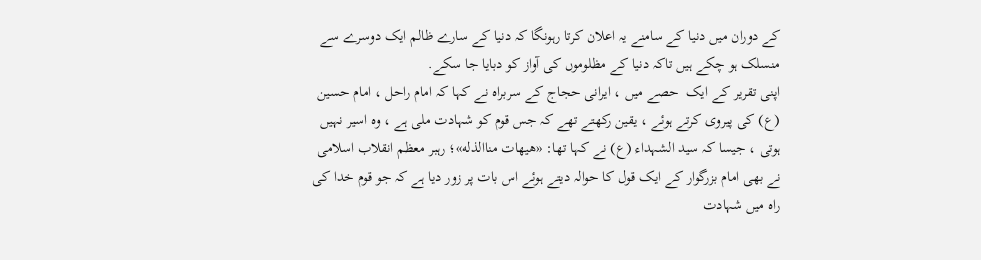کے دوران میں دنیا کے سامنے یہ اعلان کرتا رہونگا کہ دنیا کے سارے ظالم ایک دوسرے سے منسلک ہو چکے ہیں تاکہ دنیا کے مظلوموں کی آواز کو دبایا جا سکے.
اپنی تقریر کے ایک  حصے میں ، ایرانی حجاج کے سربراہ نے کہا کہ امام راحل ، امام حسین (ع) کی پیروی کرتے ہوئے ، یقین رکھتے تھے کہ جس قوم کو شہادت ملی ہے ، وہ اسیر نہیں ہوتی ، جیسا کہ سید الشہداء (ع) نے کہا تھا: «هیهات مناالذله»؛ رہبر معظم انقلاب اسلامی نے بھی امام بزرگوار کے ایک قول کا حوالہ دیتے ہوئے اس بات پر زور دیا ہے کہ جو قوم خدا کی راہ میں شہادت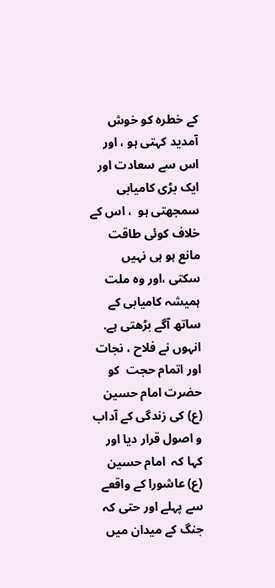کے خطرہ کو خوش آمدید کہتی ہو ، اور اس سے سعادت اور ایک بڑی کامیابی سمجھتی ہو  ، اس کے خلاف کوئی طاقت مانع ہو ہی نہیں سکتی ،اور وہ ملت ہمیشہ کامیابی کے ساتھ آگے بڑھتی ہے.
انہوں نے فلاح ، نجات اور اتمام حجت  کو حضرت امام حسین (ع) کی زندگی کے آداب و اصول قرار دیا اور کہا کہ  امام حسین (ع) عاشورا کے واقعے سے پہلے اور حتی کہ جنگ کے میدان میں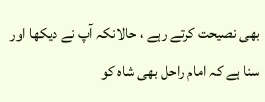بھی نصیحت کرتے رہے ، حالانکہ آپ نے دیکھا اور سنا ہے کہ امام راحل بھی شاہ کو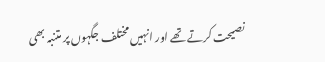نصیحت کرتے تھے اور انہیں مختلف جگہوں پر متنبہ بھی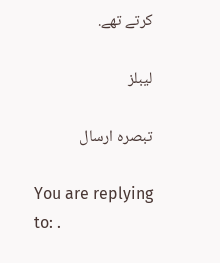کرتے تھے.

لیبلز

تبصرہ ارسال

You are replying to: .